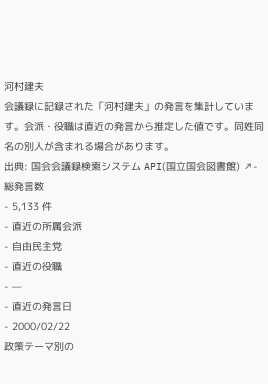河村建夫
会議録に記録された「河村建夫」の発言を集計しています。会派・役職は直近の発言から推定した値です。同姓同名の別人が含まれる場合があります。
出典: 国会会議録検索システム API(国立国会図書館) ↗- 総発言数
- 5,133 件
- 直近の所属会派
- 自由民主党
- 直近の役職
- —
- 直近の発言日
- 2000/02/22
政策テーマ別の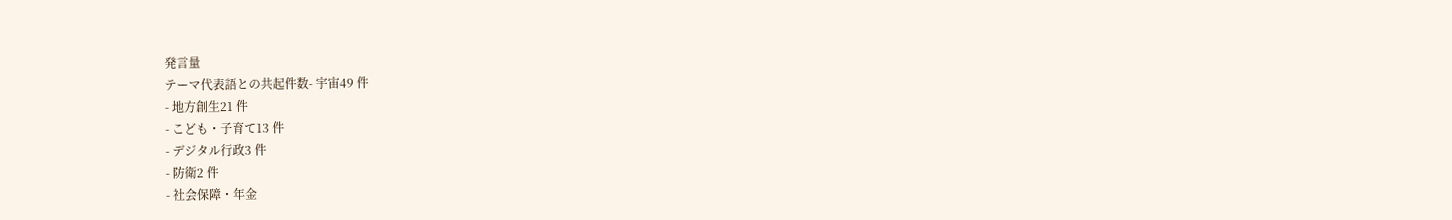発言量
テーマ代表語との共起件数- 宇宙49 件
- 地方創生21 件
- こども・子育て13 件
- デジタル行政3 件
- 防衛2 件
- 社会保障・年金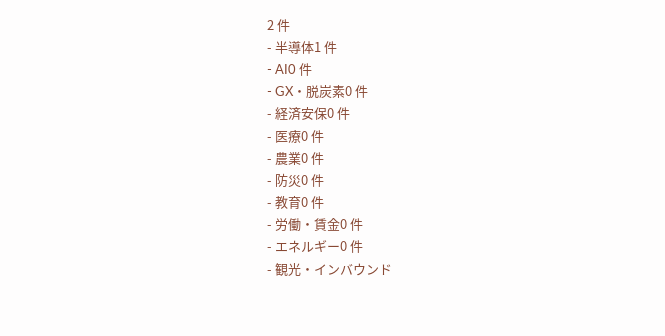2 件
- 半導体1 件
- AI0 件
- GX・脱炭素0 件
- 経済安保0 件
- 医療0 件
- 農業0 件
- 防災0 件
- 教育0 件
- 労働・賃金0 件
- エネルギー0 件
- 観光・インバウンド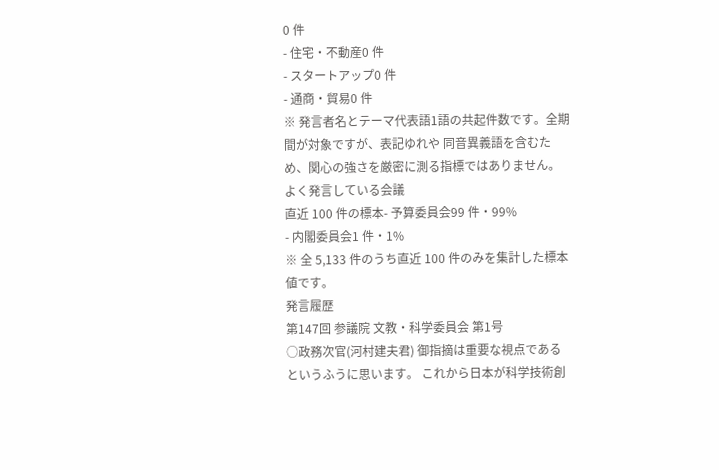0 件
- 住宅・不動産0 件
- スタートアップ0 件
- 通商・貿易0 件
※ 発言者名とテーマ代表語1語の共起件数です。全期間が対象ですが、表記ゆれや 同音異義語を含むため、関心の強さを厳密に測る指標ではありません。
よく発言している会議
直近 100 件の標本- 予算委員会99 件・99%
- 内閣委員会1 件・1%
※ 全 5,133 件のうち直近 100 件のみを集計した標本値です。
発言履歴
第147回 参議院 文教・科学委員会 第1号
○政務次官(河村建夫君) 御指摘は重要な視点であるというふうに思います。 これから日本が科学技術創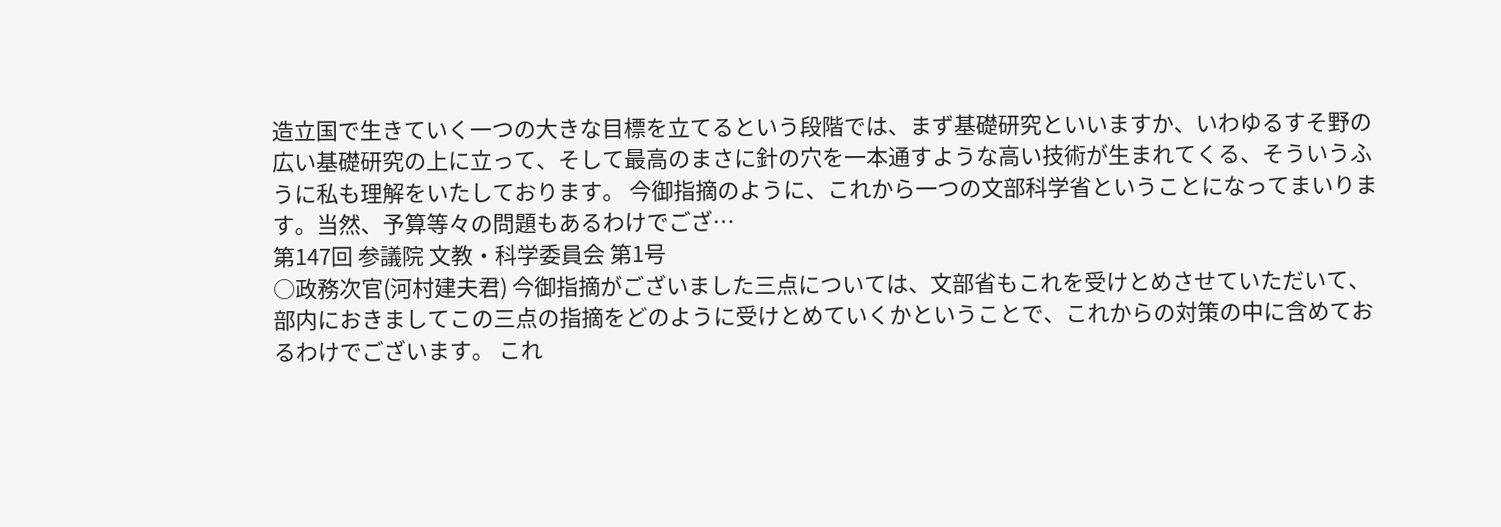造立国で生きていく一つの大きな目標を立てるという段階では、まず基礎研究といいますか、いわゆるすそ野の広い基礎研究の上に立って、そして最高のまさに針の穴を一本通すような高い技術が生まれてくる、そういうふうに私も理解をいたしております。 今御指摘のように、これから一つの文部科学省ということになってまいります。当然、予算等々の問題もあるわけでござ…
第147回 参議院 文教・科学委員会 第1号
○政務次官(河村建夫君) 今御指摘がございました三点については、文部省もこれを受けとめさせていただいて、部内におきましてこの三点の指摘をどのように受けとめていくかということで、これからの対策の中に含めておるわけでございます。 これ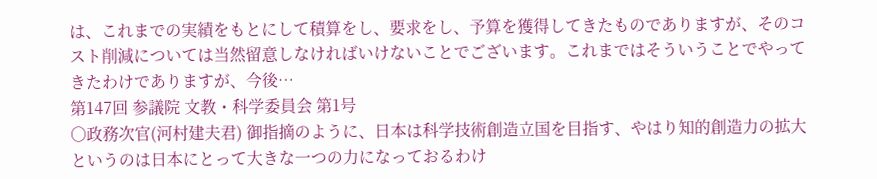は、これまでの実績をもとにして積算をし、要求をし、予算を獲得してきたものでありますが、そのコスト削減については当然留意しなければいけないことでございます。これまではそういうことでやってきたわけでありますが、今後…
第147回 参議院 文教・科学委員会 第1号
○政務次官(河村建夫君) 御指摘のように、日本は科学技術創造立国を目指す、やはり知的創造力の拡大というのは日本にとって大きな一つの力になっておるわけ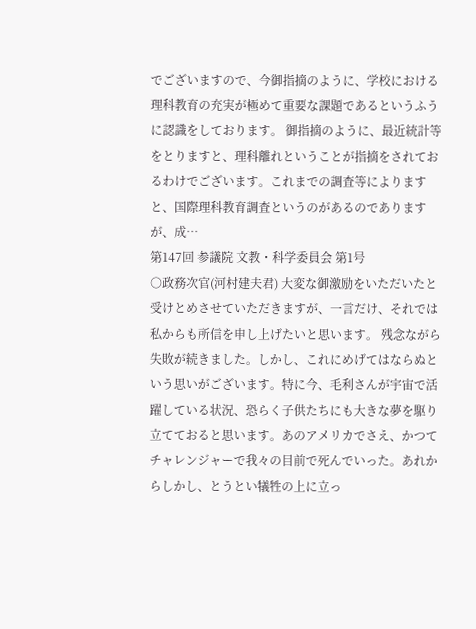でございますので、今御指摘のように、学校における理科教育の充実が極めて重要な課題であるというふうに認識をしております。 御指摘のように、最近統計等をとりますと、理科離れということが指摘をされておるわけでございます。これまでの調査等によりますと、国際理科教育調査というのがあるのでありますが、成…
第147回 参議院 文教・科学委員会 第1号
○政務次官(河村建夫君) 大変な御激励をいただいたと受けとめさせていただきますが、一言だけ、それでは私からも所信を申し上げたいと思います。 残念ながら失敗が続きました。しかし、これにめげてはならぬという思いがございます。特に今、毛利さんが宇宙で活躍している状況、恐らく子供たちにも大きな夢を駆り立てておると思います。あのアメリカでさえ、かつてチャレンジャーで我々の目前で死んでいった。あれからしかし、とうとい犠牲の上に立っ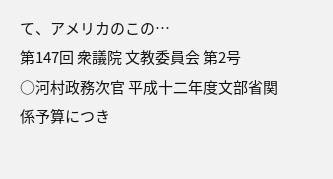て、アメリカのこの…
第147回 衆議院 文教委員会 第2号
○河村政務次官 平成十二年度文部省関係予算につき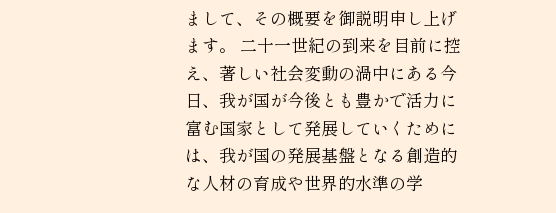まして、その概要を御説明申し上げます。 二十一世紀の到来を目前に控え、著しい社会変動の渦中にある今日、我が国が今後とも豊かで活力に富む国家として発展していくためには、我が国の発展基盤となる創造的な人材の育成や世界的水準の学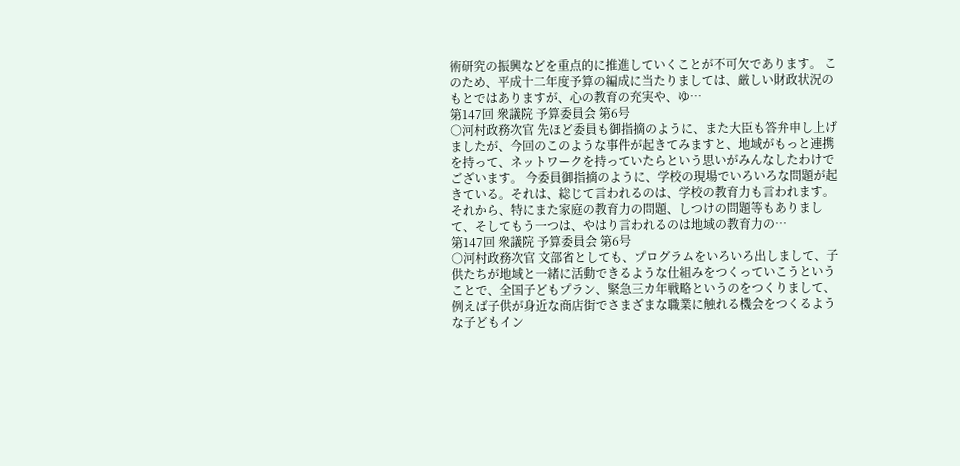術研究の振興などを重点的に推進していくことが不可欠であります。 このため、平成十二年度予算の編成に当たりましては、厳しい財政状況のもとではありますが、心の教育の充実や、ゆ…
第147回 衆議院 予算委員会 第6号
○河村政務次官 先ほど委員も御指摘のように、また大臣も答弁申し上げましたが、今回のこのような事件が起きてみますと、地域がもっと連携を持って、ネットワークを持っていたらという思いがみんなしたわけでございます。 今委員御指摘のように、学校の現場でいろいろな問題が起きている。それは、総じて言われるのは、学校の教育力も言われます。それから、特にまた家庭の教育力の問題、しつけの問題等もありまして、そしてもう一つは、やはり言われるのは地域の教育力の…
第147回 衆議院 予算委員会 第6号
○河村政務次官 文部省としても、プログラムをいろいろ出しまして、子供たちが地域と一緒に活動できるような仕組みをつくっていこうということで、全国子どもプラン、緊急三カ年戦略というのをつくりまして、例えば子供が身近な商店街でさまざまな職業に触れる機会をつくるような子どもイン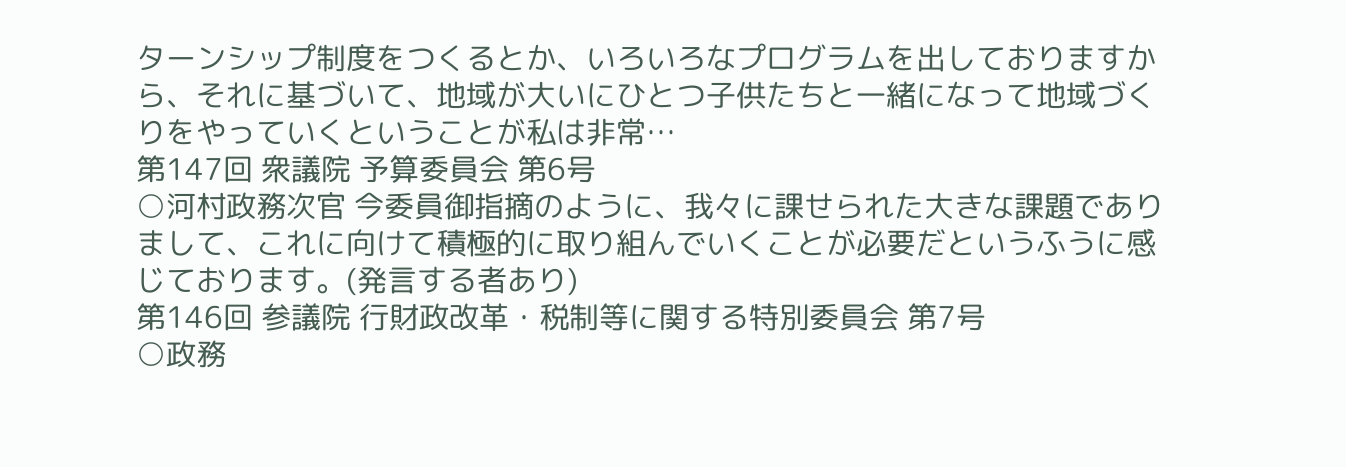ターンシップ制度をつくるとか、いろいろなプログラムを出しておりますから、それに基づいて、地域が大いにひとつ子供たちと一緒になって地域づくりをやっていくということが私は非常…
第147回 衆議院 予算委員会 第6号
○河村政務次官 今委員御指摘のように、我々に課せられた大きな課題でありまして、これに向けて積極的に取り組んでいくことが必要だというふうに感じております。(発言する者あり)
第146回 参議院 行財政改革・税制等に関する特別委員会 第7号
○政務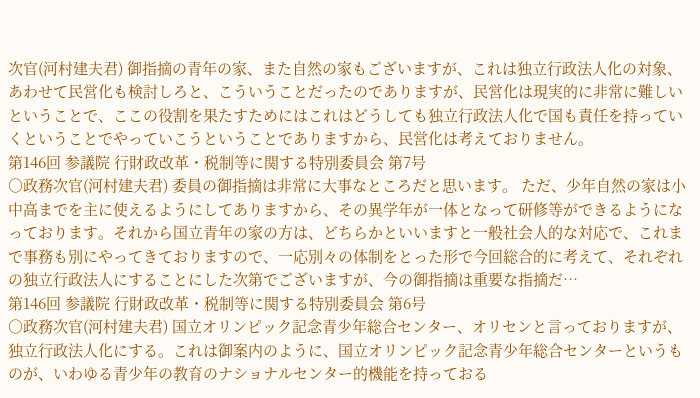次官(河村建夫君) 御指摘の青年の家、また自然の家もございますが、これは独立行政法人化の対象、あわせて民営化も検討しろと、こういうことだったのでありますが、民営化は現実的に非常に難しいということで、ここの役割を果たすためにはこれはどうしても独立行政法人化で国も責任を持っていくということでやっていこうということでありますから、民営化は考えておりません。
第146回 参議院 行財政改革・税制等に関する特別委員会 第7号
○政務次官(河村建夫君) 委員の御指摘は非常に大事なところだと思います。 ただ、少年自然の家は小中高までを主に使えるようにしてありますから、その異学年が一体となって研修等ができるようになっております。それから国立青年の家の方は、どちらかといいますと一般社会人的な対応で、これまで事務も別にやってきておりますので、一応別々の体制をとった形で今回総合的に考えて、それぞれの独立行政法人にすることにした次第でございますが、今の御指摘は重要な指摘だ…
第146回 参議院 行財政改革・税制等に関する特別委員会 第6号
○政務次官(河村建夫君) 国立オリンピック記念青少年総合センター、オリセンと言っておりますが、独立行政法人化にする。これは御案内のように、国立オリンピック記念青少年総合センターというものが、いわゆる青少年の教育のナショナルセンター的機能を持っておる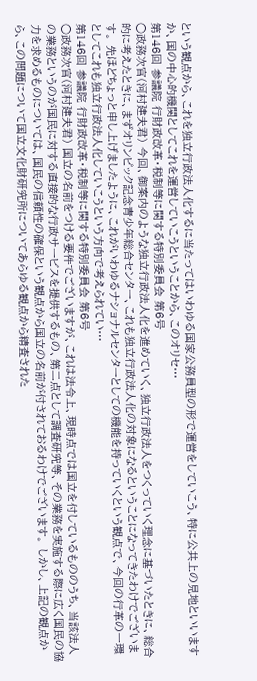という観点から、これを独立行政法人化するに当たってはいわゆる国家公務員型の形で運営をしていこう、特に公共上の見地といいますか、国の中心的機関としてこれを運営していこうということから、このオリセ…
第146回 参議院 行財政改革・税制等に関する特別委員会 第6号
○政務次官(河村建夫君) 今回、御案内のような独立行政法人化を進めていく、独立行政法人をつくっていく理念に基づいたときに、総合的に考えたときに、まずオリンピック記念青少年総合センター、これも独立行政法人化の対象になるということになってきたわけでございます。 先ほどちょっと申し上げましたように、これがいわゆるナショナルセンターとしての機能を持っていくという観点で、今回の行革の一環としてこれも独立行政法人化していこうという方向で考えられてい…
第146回 参議院 行財政改革・税制等に関する特別委員会 第6号
○政務次官(河村建夫君) 国立の名前をつける要件でございますが、これは法令上、現時点では国立を付しているもののうち、当該法人の業務というのが国民に対する直接的な行政サービスを提供するもの、第二点として調査研究等、その業務を実施する際に広く国民の協力を求めるものについては、国民の信頼性の確保という観点から国立の名前が付されておるわけでございます。 しかし、上記の観点から、この問題について国立文化財研究所についてあらゆる観点から精査された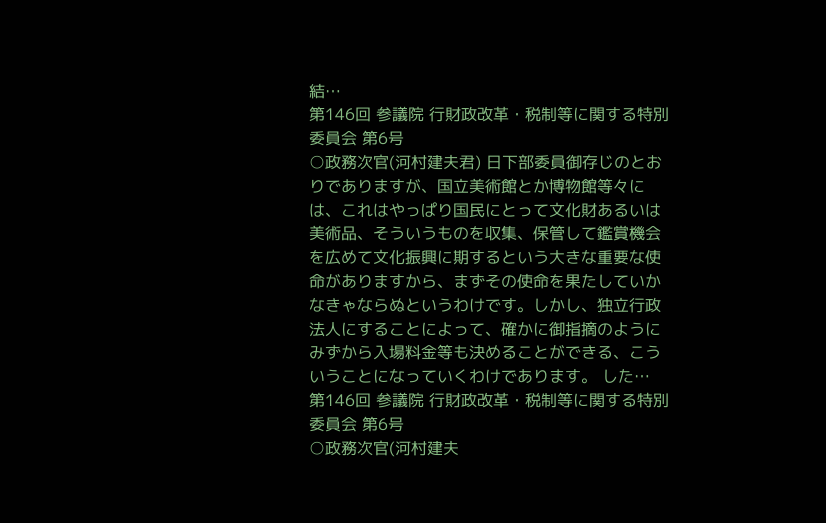結…
第146回 参議院 行財政改革・税制等に関する特別委員会 第6号
○政務次官(河村建夫君) 日下部委員御存じのとおりでありますが、国立美術館とか博物館等々には、これはやっぱり国民にとって文化財あるいは美術品、そういうものを収集、保管して鑑賞機会を広めて文化振興に期するという大きな重要な使命がありますから、まずその使命を果たしていかなきゃならぬというわけです。しかし、独立行政法人にすることによって、確かに御指摘のようにみずから入場料金等も決めることができる、こういうことになっていくわけであります。 した…
第146回 参議院 行財政改革・税制等に関する特別委員会 第6号
○政務次官(河村建夫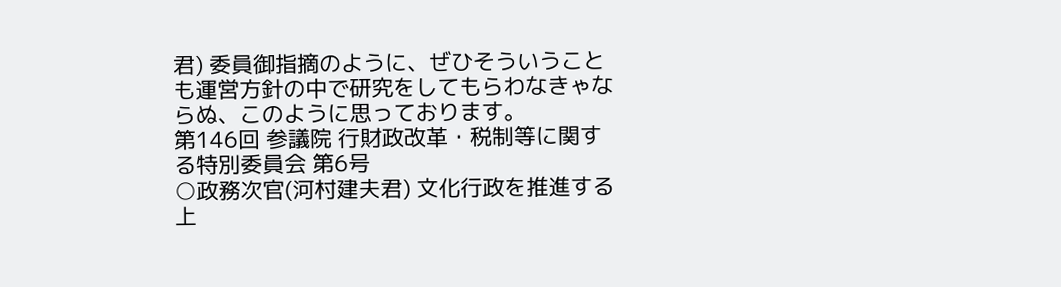君) 委員御指摘のように、ぜひそういうことも運営方針の中で研究をしてもらわなきゃならぬ、このように思っております。
第146回 参議院 行財政改革・税制等に関する特別委員会 第6号
○政務次官(河村建夫君) 文化行政を推進する上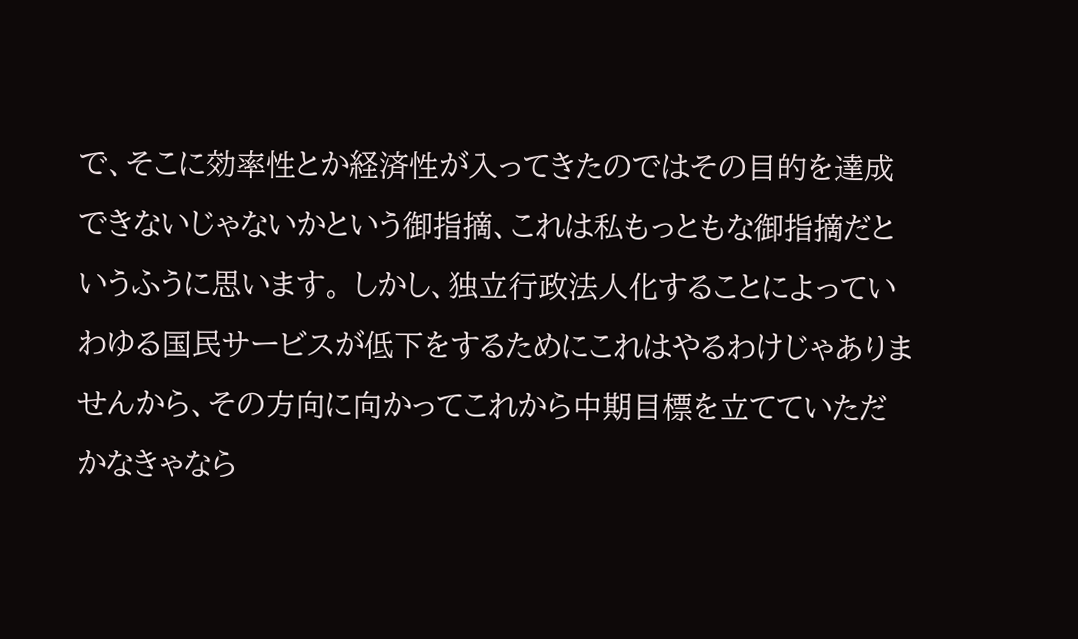で、そこに効率性とか経済性が入ってきたのではその目的を達成できないじゃないかという御指摘、これは私もっともな御指摘だというふうに思います。 しかし、独立行政法人化することによっていわゆる国民サービスが低下をするためにこれはやるわけじゃありませんから、その方向に向かってこれから中期目標を立てていただかなきゃなら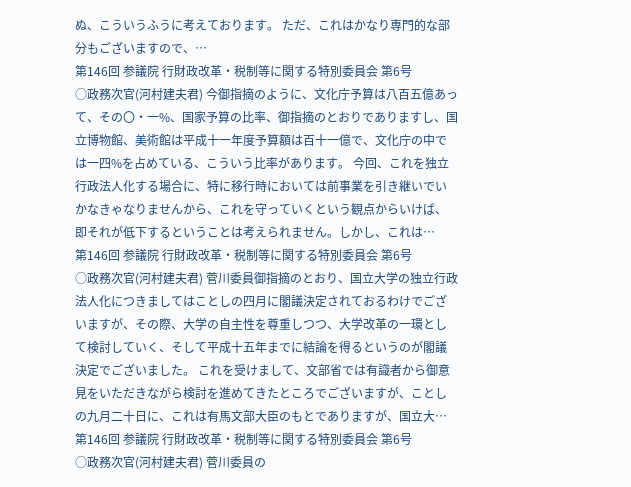ぬ、こういうふうに考えております。 ただ、これはかなり専門的な部分もございますので、…
第146回 参議院 行財政改革・税制等に関する特別委員会 第6号
○政務次官(河村建夫君) 今御指摘のように、文化庁予算は八百五億あって、その〇・一%、国家予算の比率、御指摘のとおりでありますし、国立博物館、美術館は平成十一年度予算額は百十一億で、文化庁の中では一四%を占めている、こういう比率があります。 今回、これを独立行政法人化する場合に、特に移行時においては前事業を引き継いでいかなきゃなりませんから、これを守っていくという観点からいけば、即それが低下するということは考えられません。しかし、これは…
第146回 参議院 行財政改革・税制等に関する特別委員会 第6号
○政務次官(河村建夫君) 菅川委員御指摘のとおり、国立大学の独立行政法人化につきましてはことしの四月に閣議決定されておるわけでございますが、その際、大学の自主性を尊重しつつ、大学改革の一環として検討していく、そして平成十五年までに結論を得るというのが閣議決定でございました。 これを受けまして、文部省では有識者から御意見をいただきながら検討を進めてきたところでございますが、ことしの九月二十日に、これは有馬文部大臣のもとでありますが、国立大…
第146回 参議院 行財政改革・税制等に関する特別委員会 第6号
○政務次官(河村建夫君) 菅川委員の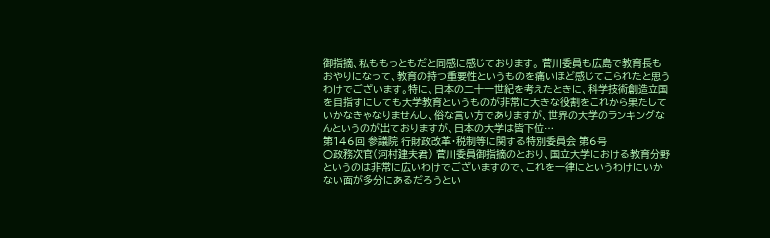御指摘、私ももっともだと同感に感じております。 菅川委員も広島で教育長もおやりになって、教育の持つ重要性というものを痛いほど感じてこられたと思うわけでございます。特に、日本の二十一世紀を考えたときに、科学技術創造立国を目指すにしても大学教育というものが非常に大きな役割をこれから果たしていかなきゃなりませんし、俗な言い方でありますが、世界の大学のランキングなんというのが出ておりますが、日本の大学は皆下位…
第146回 参議院 行財政改革・税制等に関する特別委員会 第6号
○政務次官(河村建夫君) 菅川委員御指摘のとおり、国立大学における教育分野というのは非常に広いわけでございますので、これを一律にというわけにいかない面が多分にあるだろうとい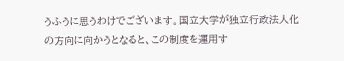うふうに思うわけでございます。国立大学が独立行政法人化の方向に向かうとなると、この制度を運用す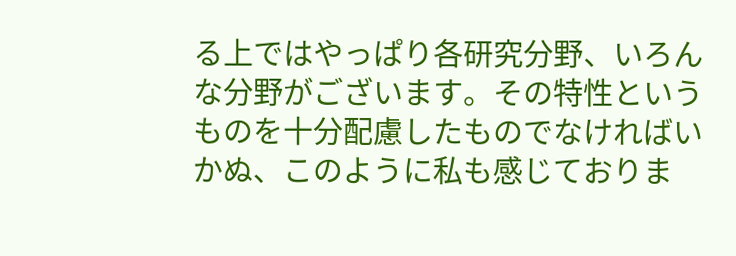る上ではやっぱり各研究分野、いろんな分野がございます。その特性というものを十分配慮したものでなければいかぬ、このように私も感じておりま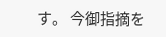す。 今御指摘を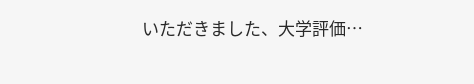いただきました、大学評価…